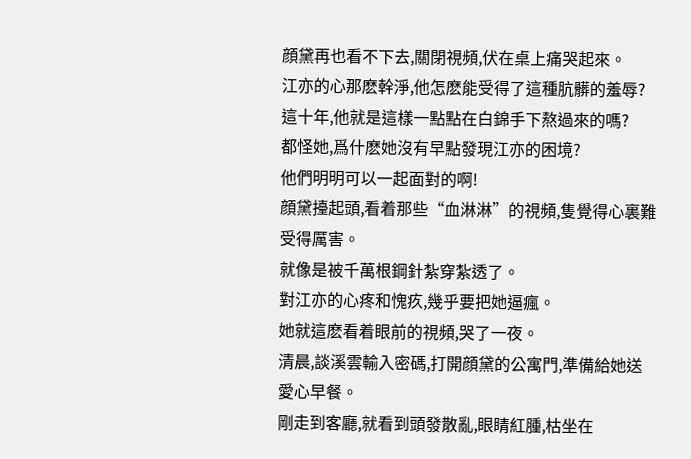顔黛再也看不下去,關閉視頻,伏在桌上痛哭起來。
江亦的心那麽幹淨,他怎麽能受得了這種肮髒的羞辱?
這十年,他就是這樣一點點在白錦手下熬過來的嗎?
都怪她,爲什麽她沒有早點發現江亦的困境?
他們明明可以一起面對的啊!
顔黛擡起頭,看着那些“血淋淋”的視頻,隻覺得心裏難受得厲害。
就像是被千萬根鋼針紮穿紮透了。
對江亦的心疼和愧疚,幾乎要把她逼瘋。
她就這麽看着眼前的視頻,哭了一夜。
清晨,談溪雲輸入密碼,打開顔黛的公寓門,準備給她送愛心早餐。
剛走到客廳,就看到頭發散亂,眼睛紅腫,枯坐在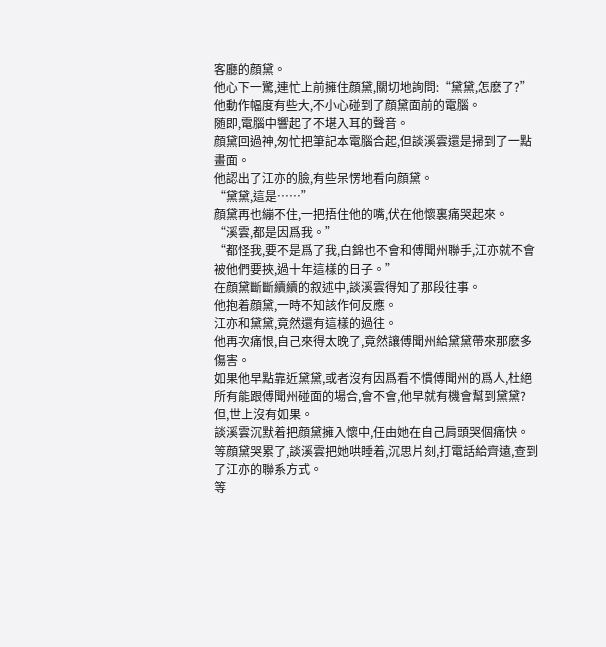客廳的顔黛。
他心下一驚,連忙上前擁住顔黛,關切地詢問:“黛黛,怎麽了?”
他動作幅度有些大,不小心碰到了顔黛面前的電腦。
随即,電腦中響起了不堪入耳的聲音。
顔黛回過神,匆忙把筆記本電腦合起,但談溪雲還是掃到了一點畫面。
他認出了江亦的臉,有些呆愣地看向顔黛。
“黛黛,這是……”
顔黛再也繃不住,一把捂住他的嘴,伏在他懷裏痛哭起來。
“溪雲,都是因爲我。”
“都怪我,要不是爲了我,白錦也不會和傅聞州聯手,江亦就不會被他們要挾,過十年這樣的日子。”
在顔黛斷斷續續的叙述中,談溪雲得知了那段往事。
他抱着顔黛,一時不知該作何反應。
江亦和黛黛,竟然還有這樣的過往。
他再次痛恨,自己來得太晚了,竟然讓傅聞州給黛黛帶來那麽多傷害。
如果他早點靠近黛黛,或者沒有因爲看不慣傅聞州的爲人,杜絕所有能跟傅聞州碰面的場合,會不會,他早就有機會幫到黛黛?
但,世上沒有如果。
談溪雲沉默着把顔黛擁入懷中,任由她在自己肩頭哭個痛快。
等顔黛哭累了,談溪雲把她哄睡着,沉思片刻,打電話給齊遠,查到了江亦的聯系方式。
等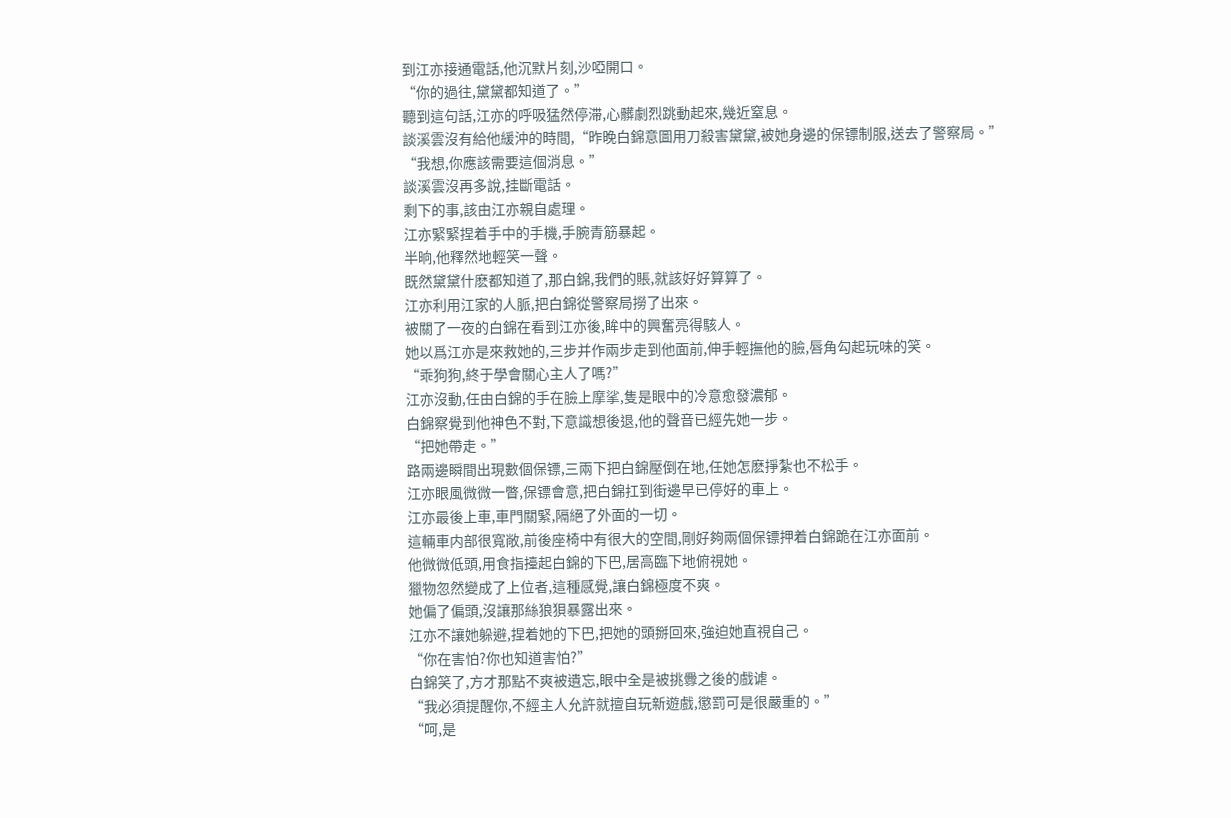到江亦接通電話,他沉默片刻,沙啞開口。
“你的過往,黛黛都知道了。”
聽到這句話,江亦的呼吸猛然停滞,心髒劇烈跳動起來,幾近窒息。
談溪雲沒有給他緩沖的時間,“昨晚白錦意圖用刀殺害黛黛,被她身邊的保镖制服,送去了警察局。”
“我想,你應該需要這個消息。”
談溪雲沒再多說,挂斷電話。
剩下的事,該由江亦親自處理。
江亦緊緊捏着手中的手機,手腕青筋暴起。
半晌,他釋然地輕笑一聲。
既然黛黛什麽都知道了,那白錦,我們的賬,就該好好算算了。
江亦利用江家的人脈,把白錦從警察局撈了出來。
被關了一夜的白錦在看到江亦後,眸中的興奮亮得駭人。
她以爲江亦是來救她的,三步并作兩步走到他面前,伸手輕撫他的臉,唇角勾起玩味的笑。
“乖狗狗,終于學會關心主人了嗎?”
江亦沒動,任由白錦的手在臉上摩挲,隻是眼中的冷意愈發濃郁。
白錦察覺到他神色不對,下意識想後退,他的聲音已經先她一步。
“把她帶走。”
路兩邊瞬間出現數個保镖,三兩下把白錦壓倒在地,任她怎麽掙紮也不松手。
江亦眼風微微一瞥,保镖會意,把白錦扛到街邊早已停好的車上。
江亦最後上車,車門關緊,隔絕了外面的一切。
這輛車内部很寬敞,前後座椅中有很大的空間,剛好夠兩個保镖押着白錦跪在江亦面前。
他微微低頭,用食指擡起白錦的下巴,居高臨下地俯視她。
獵物忽然變成了上位者,這種感覺,讓白錦極度不爽。
她偏了偏頭,沒讓那絲狼狽暴露出來。
江亦不讓她躲避,捏着她的下巴,把她的頭掰回來,強迫她直視自己。
“你在害怕?你也知道害怕?”
白錦笑了,方才那點不爽被遺忘,眼中全是被挑釁之後的戲谑。
“我必須提醒你,不經主人允許就擅自玩新遊戲,懲罰可是很嚴重的。”
“呵,是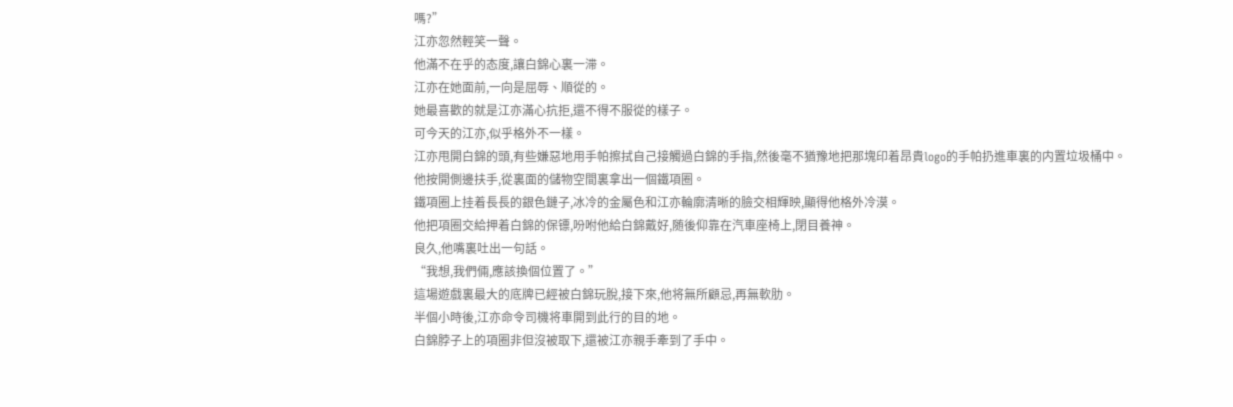嗎?”
江亦忽然輕笑一聲。
他滿不在乎的态度,讓白錦心裏一滞。
江亦在她面前,一向是屈辱、順從的。
她最喜歡的就是江亦滿心抗拒,還不得不服從的樣子。
可今天的江亦,似乎格外不一樣。
江亦甩開白錦的頭,有些嫌惡地用手帕擦拭自己接觸過白錦的手指,然後毫不猶豫地把那塊印着昂貴logo的手帕扔進車裏的内置垃圾桶中。
他按開側邊扶手,從裏面的儲物空間裏拿出一個鐵項圈。
鐵項圈上挂着長長的銀色鏈子,冰冷的金屬色和江亦輪廓清晰的臉交相輝映,顯得他格外冷漠。
他把項圈交給押着白錦的保镖,吩咐他給白錦戴好,随後仰靠在汽車座椅上,閉目養神。
良久,他嘴裏吐出一句話。
“我想,我們倆,應該換個位置了。”
這場遊戲裏最大的底牌已經被白錦玩脫,接下來,他将無所顧忌,再無軟肋。
半個小時後,江亦命令司機将車開到此行的目的地。
白錦脖子上的項圈非但沒被取下,還被江亦親手牽到了手中。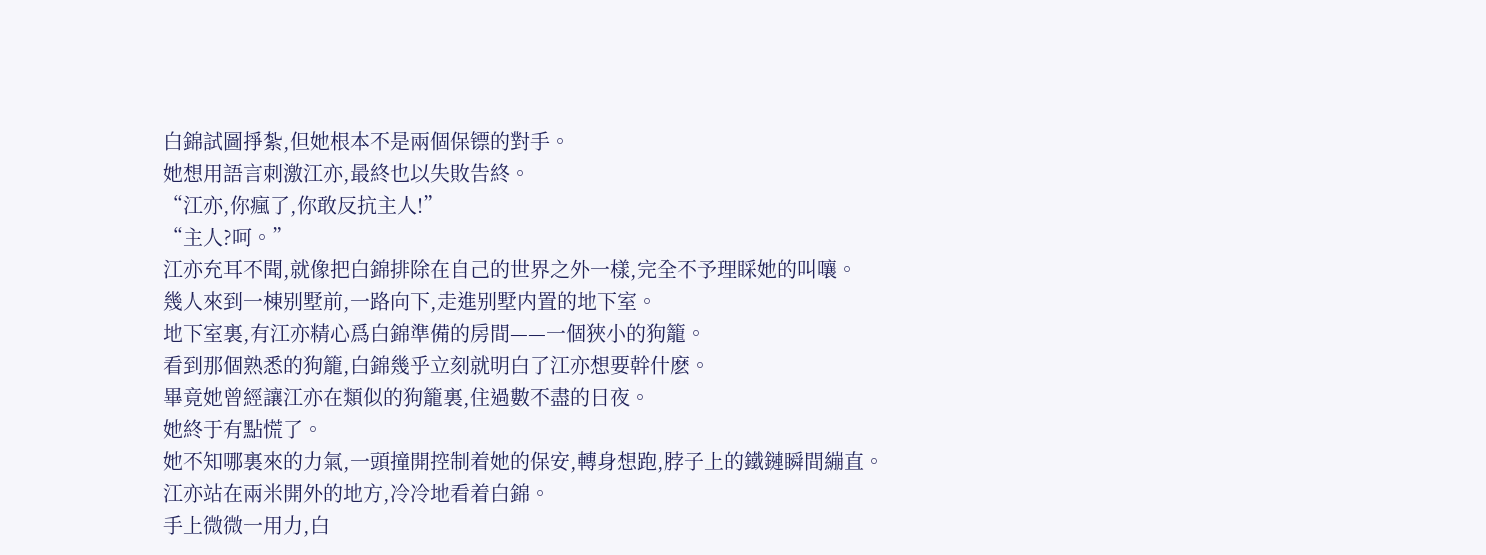白錦試圖掙紮,但她根本不是兩個保镖的對手。
她想用語言刺激江亦,最終也以失敗告終。
“江亦,你瘋了,你敢反抗主人!”
“主人?呵。”
江亦充耳不聞,就像把白錦排除在自己的世界之外一樣,完全不予理睬她的叫嚷。
幾人來到一棟别墅前,一路向下,走進别墅内置的地下室。
地下室裏,有江亦精心爲白錦準備的房間——一個狹小的狗籠。
看到那個熟悉的狗籠,白錦幾乎立刻就明白了江亦想要幹什麽。
畢竟她曾經讓江亦在類似的狗籠裏,住過數不盡的日夜。
她終于有點慌了。
她不知哪裏來的力氣,一頭撞開控制着她的保安,轉身想跑,脖子上的鐵鏈瞬間繃直。
江亦站在兩米開外的地方,冷冷地看着白錦。
手上微微一用力,白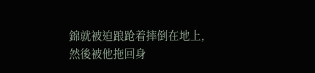錦就被迫踉跄着摔倒在地上,然後被他拖回身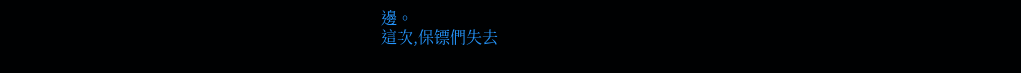邊。
這次,保镖們失去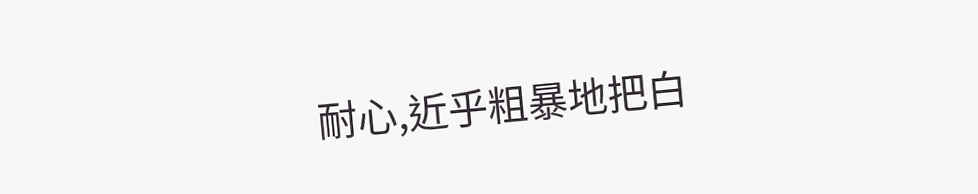耐心,近乎粗暴地把白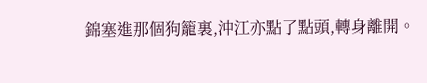錦塞進那個狗籠裏,沖江亦點了點頭,轉身離開。